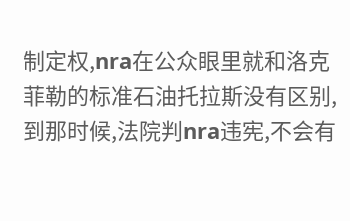制定权,nra在公众眼里就和洛克菲勒的标准石油托拉斯没有区别,到那时候,法院判nra违宪,不会有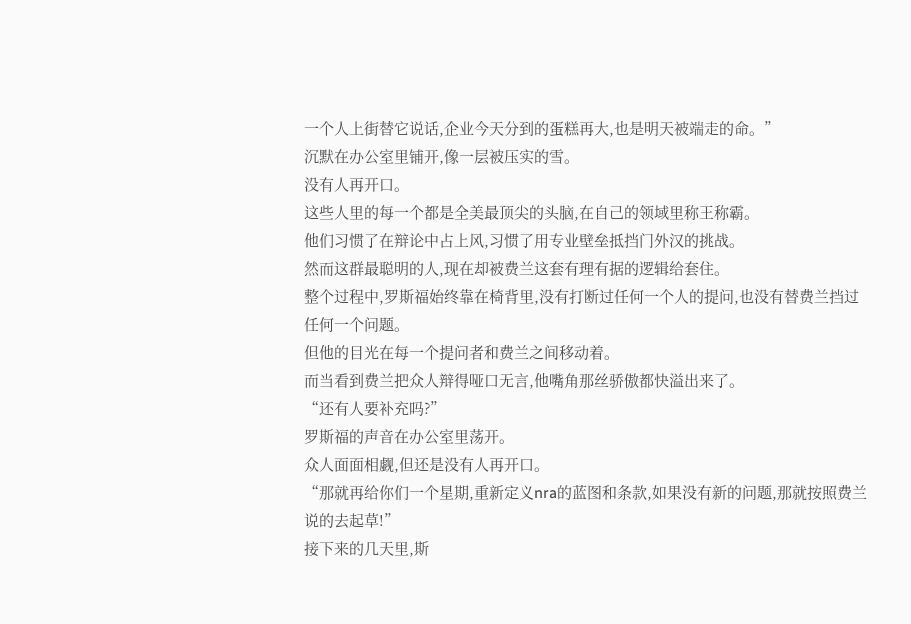一个人上街替它说话,企业今天分到的蛋糕再大,也是明天被端走的命。”
沉默在办公室里铺开,像一层被压实的雪。
没有人再开口。
这些人里的每一个都是全美最顶尖的头脑,在自己的领域里称王称霸。
他们习惯了在辩论中占上风,习惯了用专业壁垒抵挡门外汉的挑战。
然而这群最聪明的人,现在却被费兰这套有理有据的逻辑给套住。
整个过程中,罗斯福始终靠在椅背里,没有打断过任何一个人的提问,也没有替费兰挡过任何一个问题。
但他的目光在每一个提问者和费兰之间移动着。
而当看到费兰把众人辩得哑口无言,他嘴角那丝骄傲都快溢出来了。
“还有人要补充吗?”
罗斯福的声音在办公室里荡开。
众人面面相觑,但还是没有人再开口。
“那就再给你们一个星期,重新定义nra的蓝图和条款,如果没有新的问题,那就按照费兰说的去起草!”
接下来的几天里,斯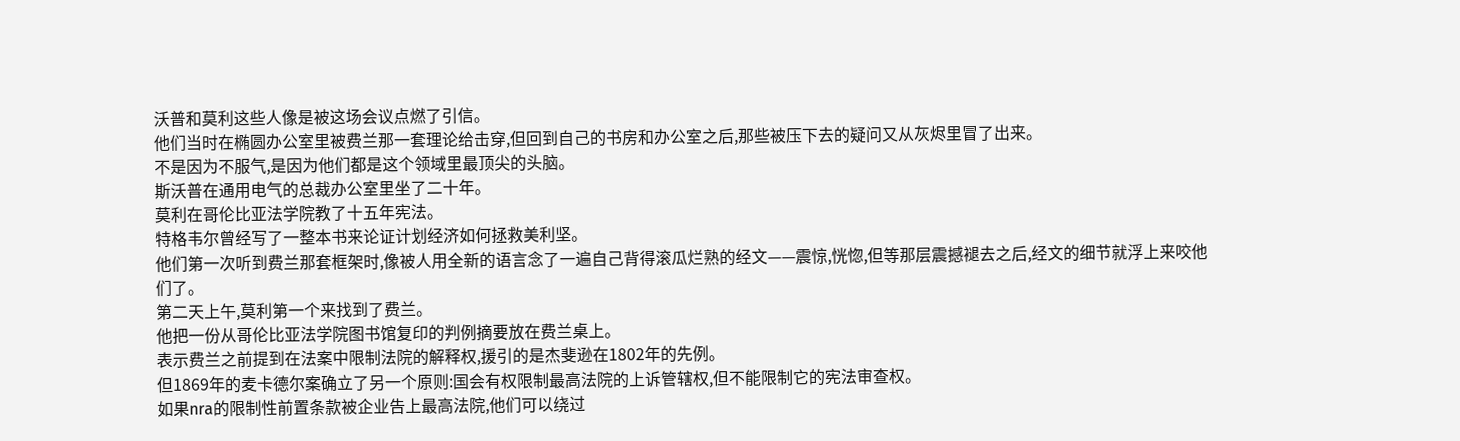沃普和莫利这些人像是被这场会议点燃了引信。
他们当时在椭圆办公室里被费兰那一套理论给击穿,但回到自己的书房和办公室之后,那些被压下去的疑问又从灰烬里冒了出来。
不是因为不服气,是因为他们都是这个领域里最顶尖的头脑。
斯沃普在通用电气的总裁办公室里坐了二十年。
莫利在哥伦比亚法学院教了十五年宪法。
特格韦尔曾经写了一整本书来论证计划经济如何拯救美利坚。
他们第一次听到费兰那套框架时,像被人用全新的语言念了一遍自己背得滚瓜烂熟的经文——震惊,恍惚,但等那层震撼褪去之后,经文的细节就浮上来咬他们了。
第二天上午,莫利第一个来找到了费兰。
他把一份从哥伦比亚法学院图书馆复印的判例摘要放在费兰桌上。
表示费兰之前提到在法案中限制法院的解释权,援引的是杰斐逊在1802年的先例。
但1869年的麦卡德尔案确立了另一个原则:国会有权限制最高法院的上诉管辖权,但不能限制它的宪法审查权。
如果nra的限制性前置条款被企业告上最高法院,他们可以绕过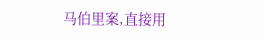马伯里案,直接用